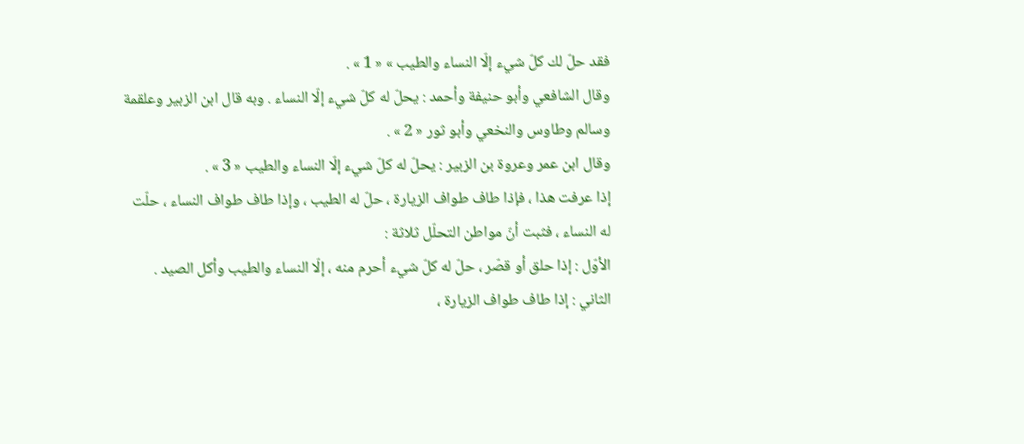فقد حلّ لك كلّ شيء إلّا النساء والطيب » « 1 » .
وقال الشافعي وأبو حنيفة وأحمد : يحلّ له كلّ شيء إلّا النساء . وبه قال ابن الزبير وعلقمة وسالم وطاوس والنخعي وأبو ثور « 2 » .
وقال ابن عمر وعروة بن الزبير : يحلّ له كلّ شيء إلّا النساء والطيب « 3 » .
إذا عرفت هذا ، فإذا طاف طواف الزيارة ، حلّ له الطيب ، وإذا طاف طواف النساء ، حلّت له النساء ، فثبت أنّ مواطن التحلّل ثلاثة :
الأوّل : إذا حلق أو قصّر ، حلّ له كلّ شيء أحرم منه ، إلّا النساء والطيب وأكل الصيد .
الثاني : إذا طاف طواف الزيارة ،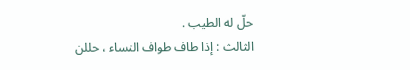حلّ له الطيب .
الثالث : إذا طاف طواف النساء ، حللن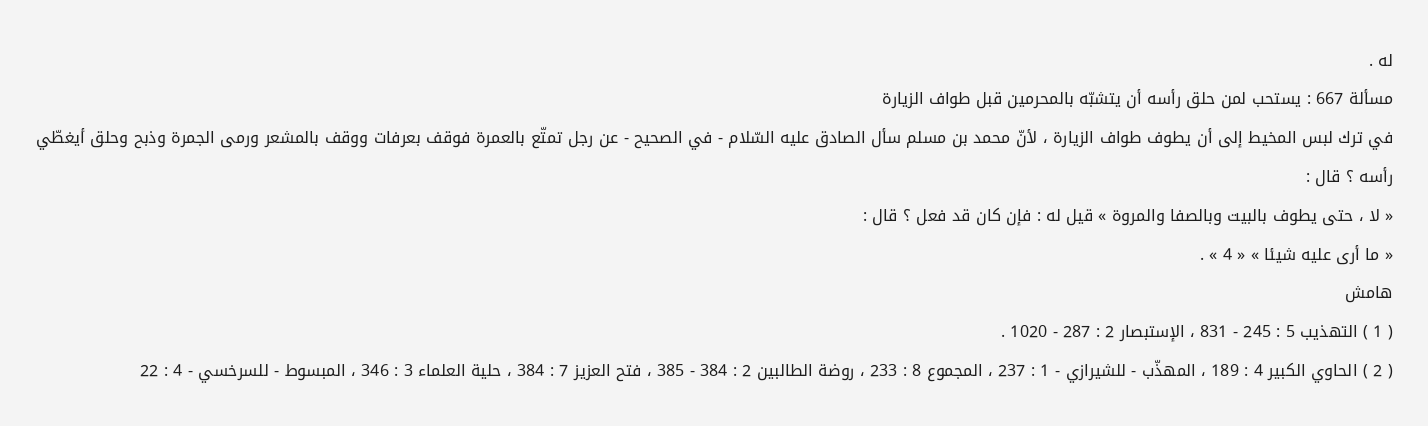له .
مسألة 667 : يستحب لمن حلق رأسه أن يتشبّه بالمحرمين قبل طواف الزيارة
في ترك لبس المخيط إلى أن يطوف طواف الزيارة ، لأنّ محمد بن مسلم سأل الصادق عليه السّلام - في الصحيح - عن رجل تمتّع بالعمرة فوقف بعرفات ووقف بالمشعر ورمى الجمرة وذبح وحلق أيغطّي رأسه ؟ قال :
« لا ، حتى يطوف بالبيت وبالصفا والمروة » قيل له : فإن كان قد فعل ؟ قال :
« ما أرى عليه شيئا » « 4 » .
هامش
( 1 ) التهذيب 5 : 245 - 831 ، الإستبصار 2 : 287 - 1020 .
( 2 ) الحاوي الكبير 4 : 189 ، المهذّب - للشيرازي - 1 : 237 ، المجموع 8 : 233 ، روضة الطالبين 2 : 384 - 385 ، فتح العزيز 7 : 384 ، حلية العلماء 3 : 346 ، المبسوط - للسرخسي - 4 : 22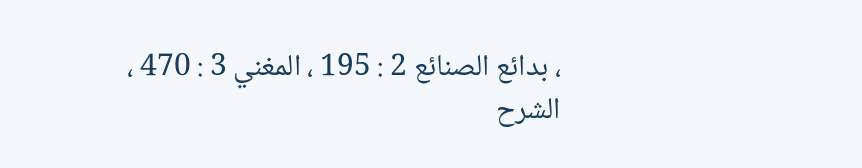، بدائع الصنائع 2 : 195 ، المغني 3 : 470 ، الشرح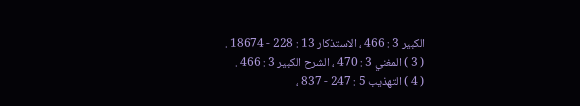الكبير 3 : 466 ، الاستذكار 13 : 228 - 18674 .
( 3 ) المغني 3 : 470 ، الشرح الكبير 3 : 466 .
( 4 ) التهذيب 5 : 247 - 837 ،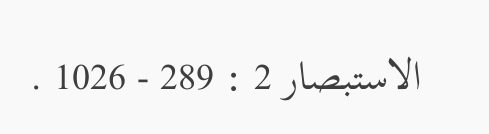الاستبصار 2 : 289 - 1026 .